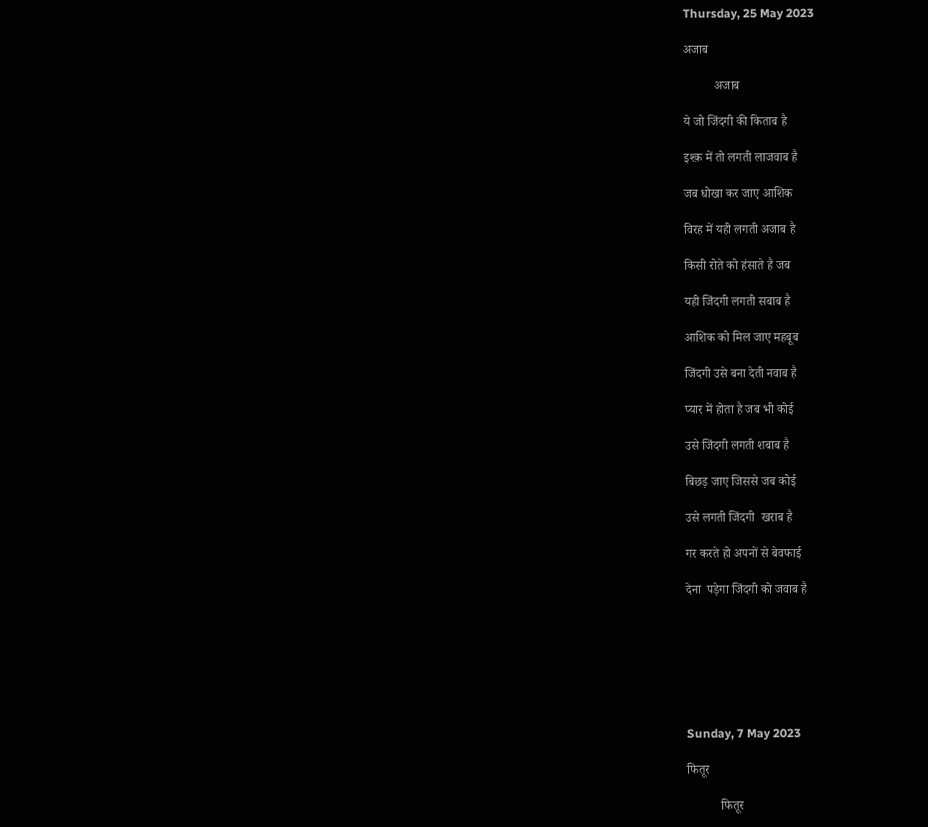Thursday, 25 May 2023

अजाब

          अजाब

ये जो‌ जिंदगी की किताब है

इश्क़ में तो लगती लाजवाब है

जब धोखा कर जाए आशिक

विरह में यही लगती अजाब है

किसी रोते को हंसाते है जब

यही जिंदगी लगती सबाब है

आशिक को मिल जाए महबूब

जिंदगी उसे बना देती नवाब है

प्यार में होता है जब भी कोई

उसे जिंदगी लगती शबाब है

बिछड़ जाए जिससे जब कोई

उसे लगती जिंदगी  खराब है

गर करते हो अपनों से बेवफाई

देना  पड़ेगा जिंदगी को जवाब है







Sunday, 7 May 2023

फितूर

           फितूर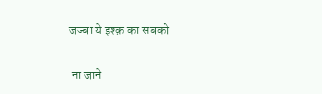जज्बा ये इश्क़ का सबको

 ना जाने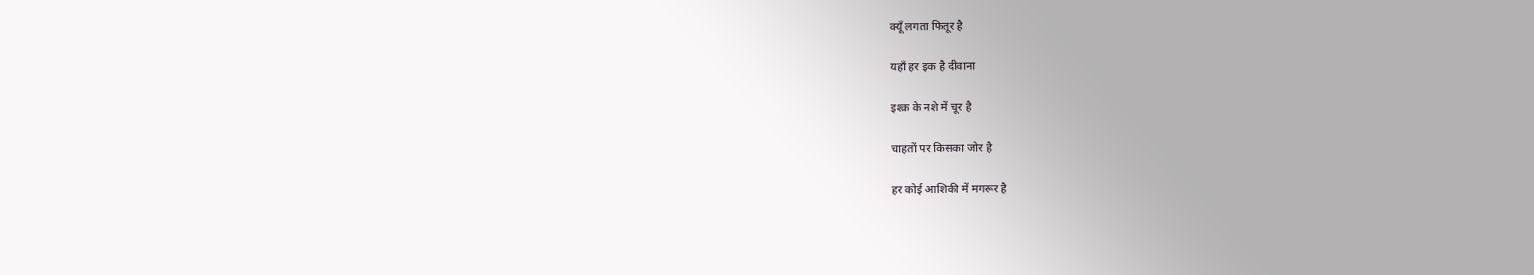क्यूँ लगता फितूर है

यहाँ हर इक है दीवाना

इश्क़ के नशे में चूर है

चाहतों पर किसका जोर है

हर कोई आशिकी में मगरूर है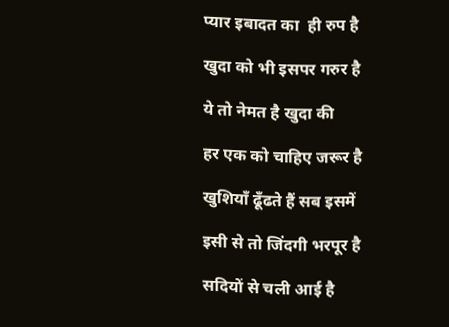प्यार इबादत का  ही रुप है

खुदा को भी इसपर गरुर है

ये तो नेमत है खुदा की

हर एक को चाहिए जरूर है

खुशियाँ ढूँढते हैं सब इसमें

इसी से तो जिंदगी भरपूर है

सदियों से चली आई है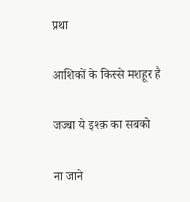प्रथा

आशिकों के किस्से मशहूर है

जज्बा ये इश्क़ का सबको

ना जाने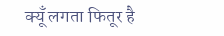क्यूँ लगता फितूर है